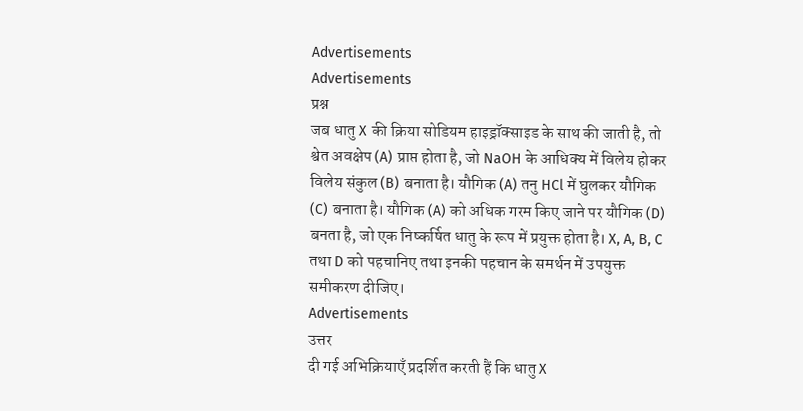Advertisements
Advertisements
प्रश्न
जब धातु X की क्रिया सोडियम हाइड्रॉक्साइड के साथ की जाती है, तो श्वेत अवक्षेप (A) प्राप्त होता है, जो NaOH के आधिक्य में विलेय होकर विलेय संकुल (B) बनाता है। यौगिक (A) तनु HCl में घुलकर यौगिक (C) बनाता है। यौगिक (A) को अधिक गरम किए जाने पर यौगिक (D) बनता है, जो एक निष्कर्षित धातु के रूप में प्रयुक्त होता है। X, A, B, C तथा D को पहचानिए तथा इनकी पहचान के समर्थन में उपयुक्त समीकरण दीजिए।
Advertisements
उत्तर
दी गई अभिक्रियाएँ प्रदर्शित करती हैं कि धातु X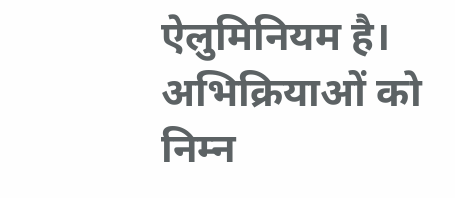ऐलुमिनियम है। अभिक्रियाओं को निम्न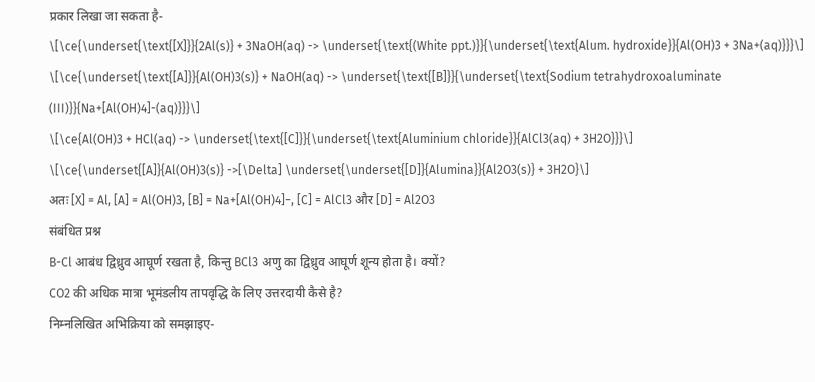प्रकार लिखा जा सकता है-
\[\ce{\underset{\text{[X]}}{2Al(s)} + 3NaOH(aq) -> \underset{\text{(White ppt.)}}{\underset{\text{Alum. hydroxide}}{Al(OH)3 + 3Na+(aq)}}}\]
\[\ce{\underset{\text{[A]}}{Al(OH)3(s)} + NaOH(aq) -> \underset{\text{[B]}}{\underset{\text{Sodium tetrahydroxoaluminate (III)}}{Na+[Al(OH)4]-(aq)}}}\]
\[\ce{Al(OH)3 + HCl(aq) -> \underset{\text{[C]}}{\underset{\text{Aluminium chloride}}{AlCl3(aq) + 3H2O}}}\]
\[\ce{\underset{[A]}{Al(OH)3(s)} ->[\Delta] \underset{\underset{[D]}{Alumina}}{Al2O3(s)} + 3H2O}\]
अतः [X] = Al, [A] = Al(OH)3, [B] = Na+[Al(OH)4]−, [C] = AlCl3 और [D] = Al2O3
संबंधित प्रश्न
B-Cl आबंध द्विध्रुव आघूर्ण रखता है, किन्तु BCl3 अणु का द्विध्रुव आघूर्ण शून्य होता है। क्यों?
CO2 की अधिक मात्रा भूमंडलीय तापवृद्धि के लिए उत्तरदायी कैसे है?
निम्नलिखित अभिक्रिया को समझाइए-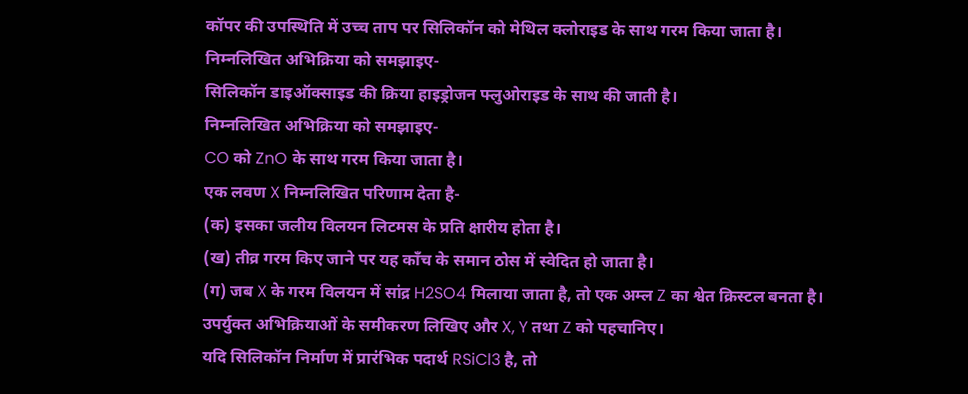कॉपर की उपस्थिति में उच्च ताप पर सिलिकॉन को मेथिल क्लोराइड के साथ गरम किया जाता है।
निम्नलिखित अभिक्रिया को समझाइए-
सिलिकॉन डाइऑक्साइड की क्रिया हाइड्रोजन फ्लुओराइड के साथ की जाती है।
निम्नलिखित अभिक्रिया को समझाइए-
CO को ZnO के साथ गरम किया जाता है।
एक लवण X निम्नलिखित परिणाम देता है-
(क) इसका जलीय विलयन लिटमस के प्रति क्षारीय होता है।
(ख) तीव्र गरम किए जाने पर यह काँच के समान ठोस में स्वेदित हो जाता है।
(ग) जब X के गरम विलयन में सांद्र H2SO4 मिलाया जाता है, तो एक अम्ल Z का श्वेत क्रिस्टल बनता है।
उपर्युक्त अभिक्रियाओं के समीकरण लिखिए और X, Y तथा Z को पहचानिए।
यदि सिलिकॉन निर्माण में प्रारंभिक पदार्थ RSiCl3 है, तो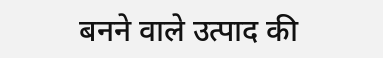बनने वाले उत्पाद की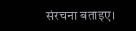संरचना बताइए।